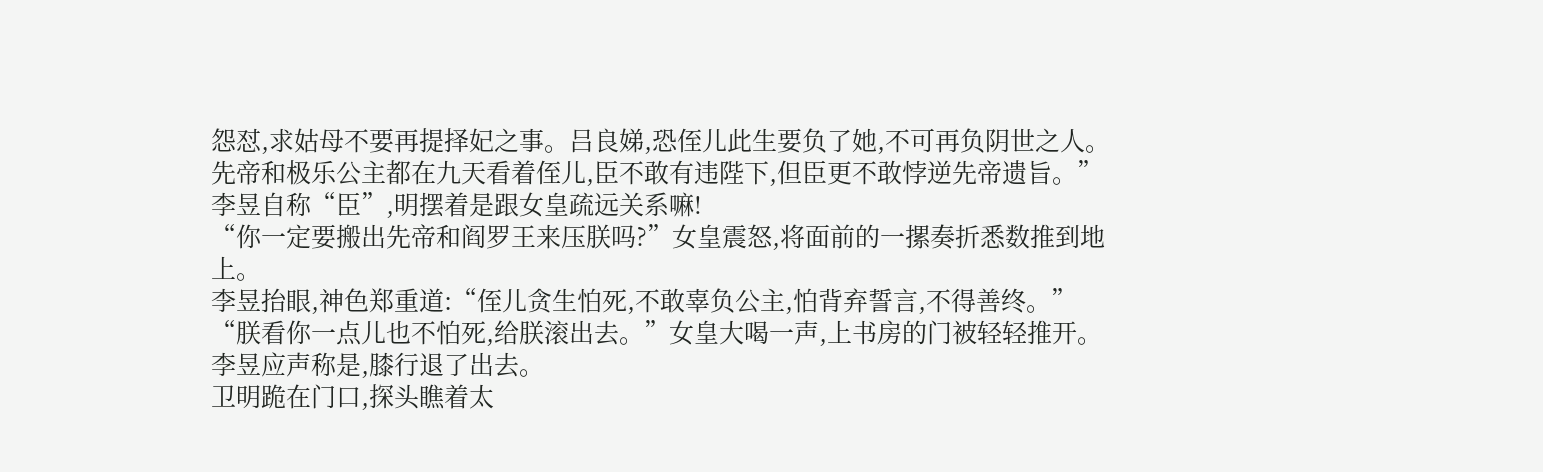怨怼,求姑母不要再提择妃之事。吕良娣,恐侄儿此生要负了她,不可再负阴世之人。先帝和极乐公主都在九天看着侄儿,臣不敢有违陛下,但臣更不敢悖逆先帝遗旨。”
李昱自称“臣”,明摆着是跟女皇疏远关系嘛!
“你一定要搬出先帝和阎罗王来压朕吗?”女皇震怒,将面前的一摞奏折悉数推到地上。
李昱抬眼,神色郑重道:“侄儿贪生怕死,不敢辜负公主,怕背弃誓言,不得善终。”
“朕看你一点儿也不怕死,给朕滚出去。”女皇大喝一声,上书房的门被轻轻推开。
李昱应声称是,膝行退了出去。
卫明跪在门口,探头瞧着太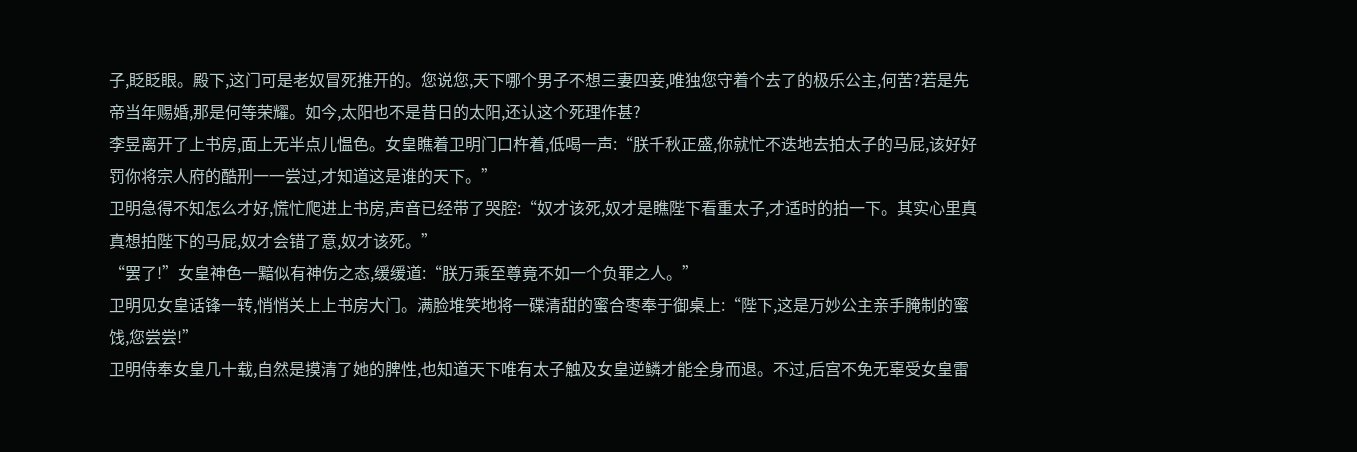子,眨眨眼。殿下,这门可是老奴冒死推开的。您说您,天下哪个男子不想三妻四妾,唯独您守着个去了的极乐公主,何苦?若是先帝当年赐婚,那是何等荣耀。如今,太阳也不是昔日的太阳,还认这个死理作甚?
李昱离开了上书房,面上无半点儿愠色。女皇瞧着卫明门口杵着,低喝一声:“朕千秋正盛,你就忙不迭地去拍太子的马屁,该好好罚你将宗人府的酷刑一一尝过,才知道这是谁的天下。”
卫明急得不知怎么才好,慌忙爬进上书房,声音已经带了哭腔:“奴才该死,奴才是瞧陛下看重太子,才适时的拍一下。其实心里真真想拍陛下的马屁,奴才会错了意,奴才该死。”
“罢了!”女皇神色一黯似有神伤之态,缓缓道:“朕万乘至尊竟不如一个负罪之人。”
卫明见女皇话锋一转,悄悄关上上书房大门。满脸堆笑地将一碟清甜的蜜合枣奉于御桌上:“陛下,这是万妙公主亲手腌制的蜜饯,您尝尝!”
卫明侍奉女皇几十载,自然是摸清了她的脾性,也知道天下唯有太子触及女皇逆鳞才能全身而退。不过,后宫不免无辜受女皇雷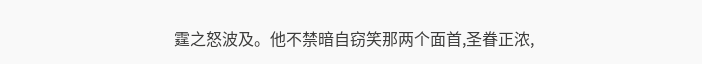霆之怒波及。他不禁暗自窃笑那两个面首,圣眷正浓,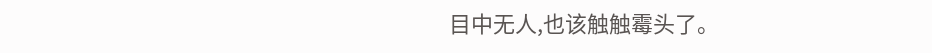目中无人,也该触触霉头了。